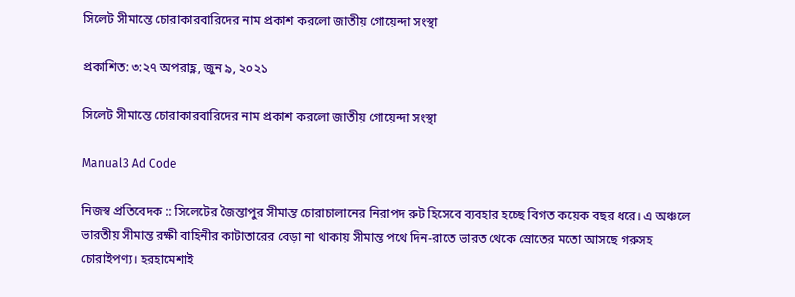সিলেট সীমান্তে চোরাকারবারিদের নাম প্রকাশ করলো জাতীয় গোয়েন্দা সংস্থা

প্রকাশিত: ৩:২৭ অপরাহ্ণ, জুন ৯, ২০২১

সিলেট সীমান্তে চোরাকারবারিদের নাম প্রকাশ করলো জাতীয় গোয়েন্দা সংস্থা

Manual3 Ad Code

নিজস্ব প্রতিবেদক :: সিলেটের জৈন্তাপুর সীমান্ত চোরাচালানের নিরাপদ রুট হিসেবে ব্যবহার হচ্ছে বিগত কয়েক বছর ধরে। এ অঞ্চলে ভারতীয় সীমান্ত রক্ষী বাহিনীর কাটাতারের বেড়া না থাকায় সীমান্ত পথে দিন-রাতে ভারত থেকে স্রোতের মতো আসছে গরুসহ চোরাইপণ্য। হরহামেশাই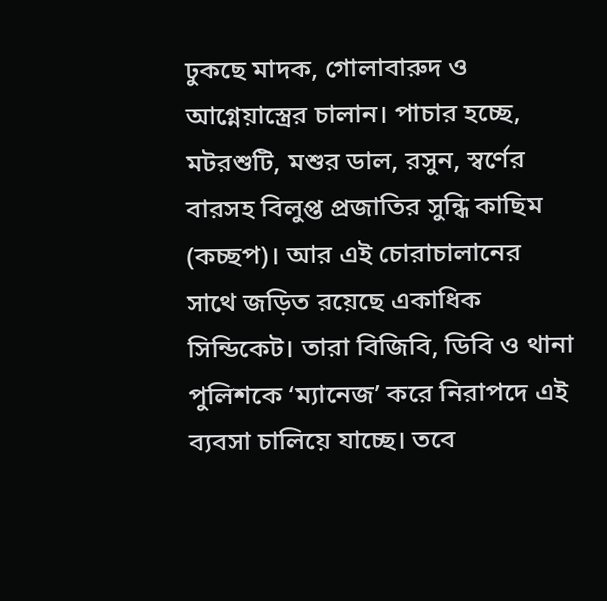ঢুকছে মাদক, গোলাবারুদ ও আগ্নেয়াস্ত্রের চালান। পাচার হচ্ছে, মটরশুটি, মশুর ডাল, রসুন, স্বর্ণের বারসহ বিলুপ্ত প্রজাতির সুন্ধি কাছিম (কচ্ছপ)। আর এই চোরাচালানের সাথে জড়িত রয়েছে একাধিক সিন্ডিকেট। তারা বিজিবি, ডিবি ও থানা পুলিশকে ‘ম্যানেজ’ করে নিরাপদে এই ব্যবসা চালিয়ে যাচ্ছে। তবে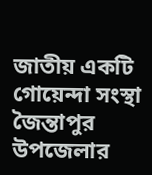জাতীয় একটি গোয়েন্দা সংস্থা জৈন্তাপুর উপজেলার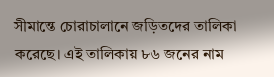সীমান্তে চোরাচালানে জড়িতদের তালিকা করেছে। এই তালিকায় ৮৬ জনের নাম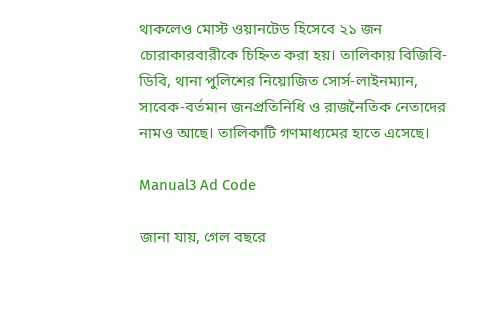থাকলেও মোস্ট ওয়ানটেড হিসেবে ২১ জন চোরাকারবারীকে চিহ্নিত করা হয়। তালিকায় বিজিবি-ডিবি, থানা পুলিশের নিয়োজিত সোর্স-লাইনম্যান, সাবেক-বর্তমান জনপ্রতিনিধি ও রাজনৈতিক নেতাদের নামও আছে। তালিকাটি গণমাধ্যমের হাতে এসেছে।

Manual3 Ad Code

জানা যায়, গেল বছরে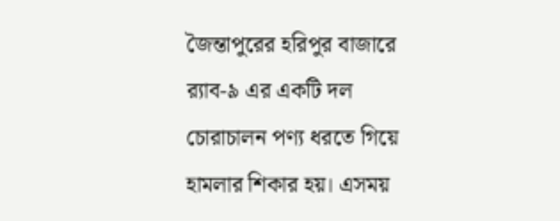জৈন্তাপুরের হরিপুর বাজারে র‌্যাব-৯ এর একটি দল চোরাচালন পণ্য ধরতে গিয়ে হামলার শিকার হয়। এসময়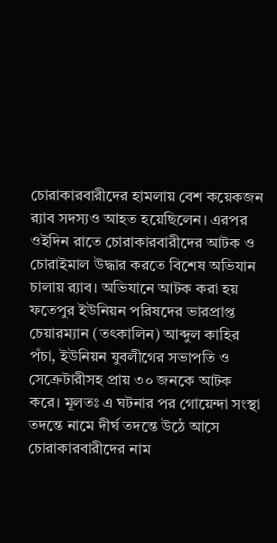চোরাকারবারীদের হামলায় বেশ কয়েকজন র‌্যাব সদস্যও আহত হয়েছিলেন। এরপর ওইদিন রাতে চোরাকারবারীদের আটক ও চোরাইমাল উদ্ধার করতে বিশেষ অভিযান চালায় র‌্যাব। অভিযানে আটক করা হয় ফতেপুর ইউনিয়ন পরিষদের ভারপ্রাপ্ত চেয়ারম্যান (তৎকালিন) আব্দুল কাহির পঁচা, ইউনিয়ন যুবলীগের সভাপতি ও সেক্রেটারীসহ প্রায় ৩০ জনকে আটক করে। মূলতঃ এ ঘটনার পর গোয়েন্দা সংস্থা তদন্তে নামে দীর্ঘ তদন্তে উঠে আসে চোরাকারবারীদের নাম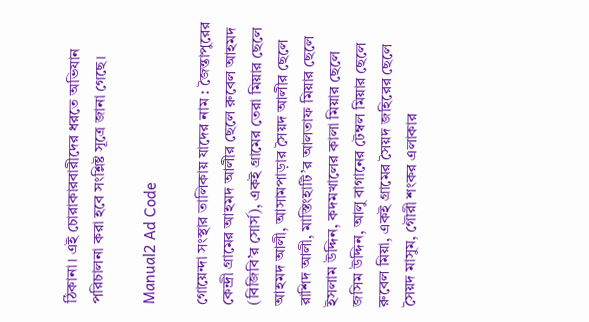ঠিকানা। এই চোরাকারবারীদের ধরতে অভিযান পরিচালনা করা হবে সংশ্লিষ্ট সূত্রে জানা গেছে।

Manual2 Ad Code

গোয়েন্দা সংস্থার তালিকায় যাদের নাম : জৈন্তাপুরের কেন্দ্রী গ্রামের আহমদ আলীর ছেলে রুবেল আহমদ (বিজিবি’র সোর্স), একই গ্রামের তেরা মিয়ার ছেলে আহমদ আলী, আসামপাড়ার সৈয়দ আলীর ছেলে রাশিদ আলী, মাস্তিংহাটি’র আলতাফ মিয়ার ছেলে ইসলাম উদ্দিন, কদমখালের কালা মিয়ার ছেলে জসিম উদ্দিন, আলু বাগানের টেম্বল মিয়ার ছেলে রুবেল মিয়া, একই গ্রামের সৈয়দ জহিরের ছেলে সৈয়দ মাসুম, গৌরী শংকর এলাকার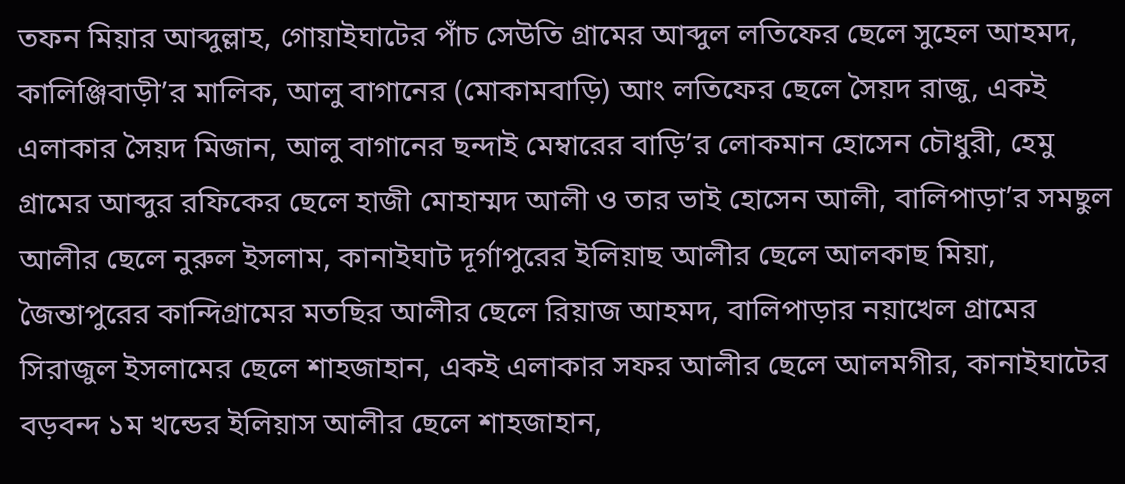তফন মিয়ার আব্দুল্লাহ, গোয়াইঘাটের পাঁচ সেউতি গ্রামের আব্দুল লতিফের ছেলে সুহেল আহমদ, কালিঞ্জিবাড়ী’র মালিক, আলু বাগানের (মোকামবাড়ি) আং লতিফের ছেলে সৈয়দ রাজু, একই এলাকার সৈয়দ মিজান, আলু বাগানের ছন্দাই মেম্বারের বাড়ি’র লোকমান হোসেন চৌধুরী, হেমু গ্রামের আব্দুর রফিকের ছেলে হাজী মোহাম্মদ আলী ও তার ভাই হোসেন আলী, বালিপাড়া’র সমছুল আলীর ছেলে নুরুল ইসলাম, কানাইঘাট দূর্গাপুরের ইলিয়াছ আলীর ছেলে আলকাছ মিয়া, জৈন্তাপুরের কান্দিগ্রামের মতছির আলীর ছেলে রিয়াজ আহমদ, বালিপাড়ার নয়াখেল গ্রামের সিরাজুল ইসলামের ছেলে শাহজাহান, একই এলাকার সফর আলীর ছেলে আলমগীর, কানাইঘাটের বড়বন্দ ১ম খন্ডের ইলিয়াস আলীর ছেলে শাহজাহান,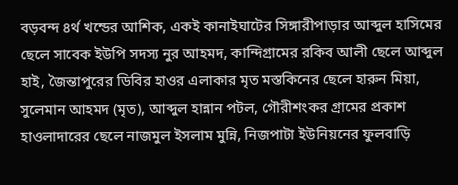বড়বন্দ ৪র্থ খন্ডের আশিক, একই কানাইঘাটের সিঙ্গারীপাড়ার আব্দুল হাসিমের ছেলে সাবেক ইউপি সদস্য নুর আহমদ, কান্দিগ্রামের রকিব আলী ছেলে আব্দুল হাই, জৈন্তাপুরের ডিবির হাওর এলাকার মৃত মস্তকিনের ছেলে হারুন মিয়া, সুলেমান আহমদ (মৃত), আব্দুল হান্নান পটল, গৌরীশংকর গ্রামের প্রকাশ হাওলাদারের ছেলে নাজমুল ইসলাম মুন্নি, নিজপাটা ইউনিয়নের ফুলবাড়ি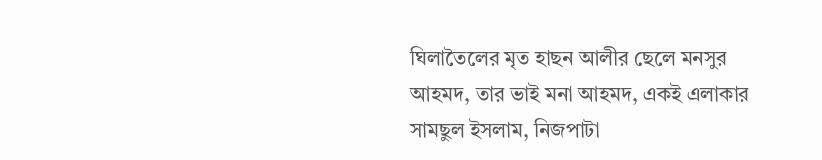ঘিলাতৈলের মৃত হাছন আলীর ছেলে মনসুর আহমদ, তার ভাই মনা আহমদ, একই এলাকার সামছুল ইসলাম, নিজপাটা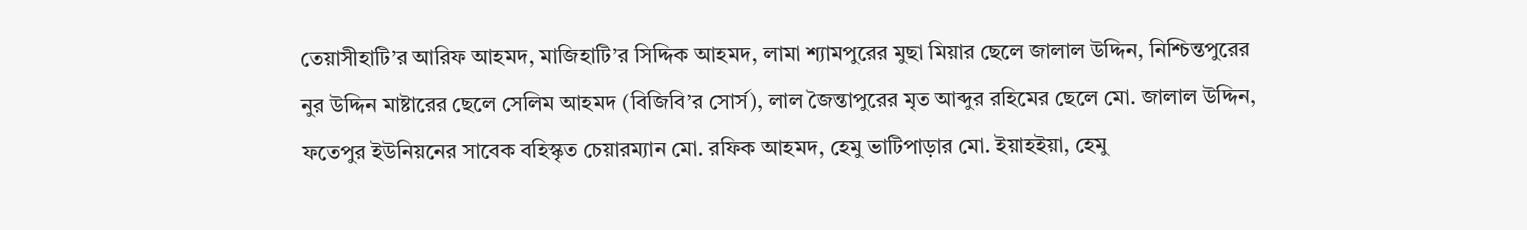তেয়াসীহাটি’র আরিফ আহমদ, মাজিহাটি’র সিদ্দিক আহমদ, লামা শ্যামপুরের মুছা মিয়ার ছেলে জালাল উদ্দিন, নিশ্চিন্তপুরের নুর উদ্দিন মাষ্টারের ছেলে সেলিম আহমদ (বিজিবি’র সোর্স), লাল জৈন্তাপুরের মৃত আব্দুর রহিমের ছেলে মো. জালাল উদ্দিন, ফতেপুর ইউনিয়নের সাবেক বহিস্কৃত চেয়ারম্যান মো. রফিক আহমদ, হেমু ভাটিপাড়ার মো. ইয়াহইয়া, হেমু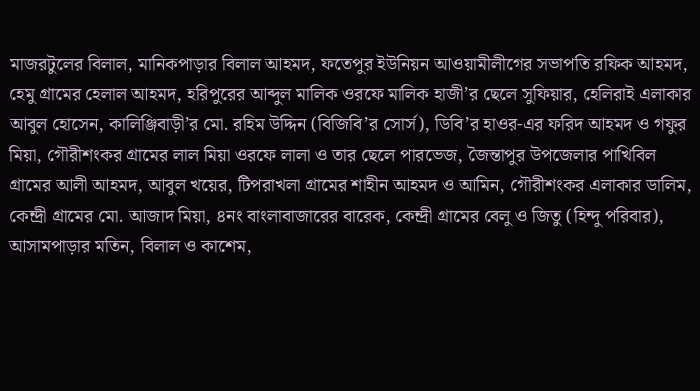মাজরটুলের বিলাল, মানিকপাড়ার বিলাল আহমদ, ফতেপুর ইউনিয়ন আওয়ামীলীগের সভাপতি রফিক আহমদ, হেমু গ্রামের হেলাল আহমদ, হরিপুরের আব্দুল মালিক ওরফে মালিক হাজী’র ছেলে সুফিয়ার, হেলিরাই এলাকার আবুল হোসেন, কালিঞ্জিবাড়ী’র মো. রহিম উদ্দিন (বিজিবি’র সোর্স), ডিবি’র হাওর-এর ফরিদ আহমদ ও গফুর মিয়া, গৌরীশংকর গ্রামের লাল মিয়া ওরফে লালা ও তার ছেলে পারভেজ, জৈন্তাপুর উপজেলার পাখিবিল গ্রামের আলী আহমদ, আবুল খয়ের, টিপরাখলা গ্রামের শাহীন আহমদ ও আমিন, গৌরীশংকর এলাকার ডালিম, কেন্দ্রী গ্রামের মো. আজাদ মিয়া, ৪নং বাংলাবাজারের বারেক, কেন্দ্রী গ্রামের বেলু ও জিতু (হিন্দু পরিবার), আসামপাড়ার মতিন, বিলাল ও কাশেম,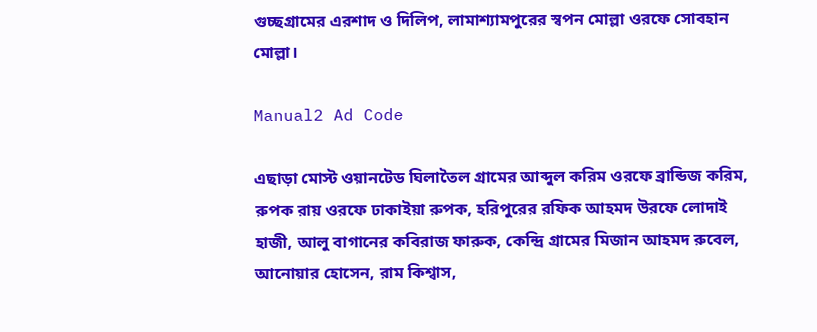গুচ্ছগ্রামের এরশাদ ও দিলিপ, লামাশ্যামপুরের স্বপন মোল্লা ওরফে সোবহান মোল্লা।

Manual2 Ad Code

এছাড়া মোস্ট ওয়ানটেড ঘিলাতৈল গ্রামের আব্দুল করিম ওরফে ব্রান্ডিজ করিম, রুপক রায় ওরফে ঢাকাইয়া রুপক, হরিপুরের রফিক আহমদ উরফে লোদাই হাজী, আলু বাগানের কবিরাজ ফারুক, কেন্দ্রি গ্রামের মিজান আহমদ রুবেল, আনোয়ার হোসেন, রাম কিশ্বাস,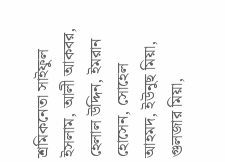শ্রমিকনেতা সাইফুল ইসলাম, আলী আকবর, হেলাল উদ্দিন, ইমরান হোসেন, সোহেল আহমদ, ইউনুছ মিয়া, গুলজার মিয়া,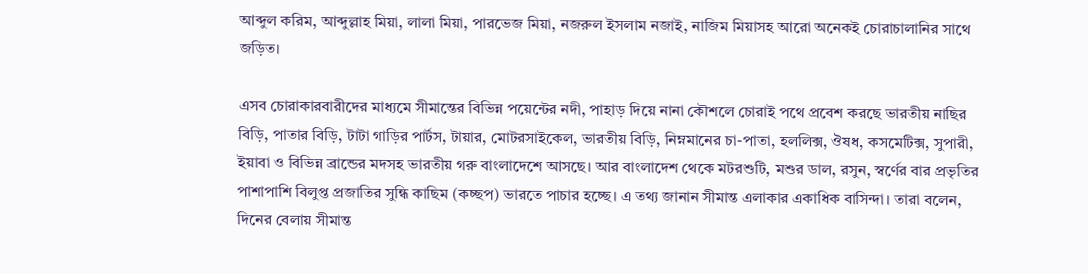আব্দুল করিম, আব্দুল্লাহ মিয়া, লালা মিয়া, পারভেজ মিয়া, নজরুল ইসলাম নজাই, নাজিম মিয়াসহ আরো অনেকই চোরাচালানির সাথে জড়িত।

এসব চোরাকারবারীদের মাধ্যমে সীমান্তের বিভিন্ন পয়েন্টের নদী, পাহাড় দিয়ে নানা কৌশলে চোরাই পথে প্রবেশ করছে ভারতীয় নাছির বিড়ি, পাতার বিড়ি, টাটা গাড়ির পার্টস, টায়ার, মোটরসাইকেল, ভারতীয় বিড়ি, নিম্নমানের চা-পাতা, হললিক্স, ঔষধ, কসমেটিক্স, সুপারী, ইয়াবা ও বিভিন্ন ব্রান্ডের মদসহ ভারতীয় গরু বাংলাদেশে আসছে। আর বাংলাদেশ থেকে মটরশুটি, মশুর ডাল, রসুন, স্বর্ণের বার প্রভৃতির পাশাপাশি বিলুপ্ত প্রজাতির সুন্ধি কাছিম (কচ্ছপ) ভারতে পাচার হচ্ছে। এ তথ্য জানান সীমান্ত এলাকার একাধিক বাসিন্দা। তারা বলেন, দিনের বেলায় সীমান্ত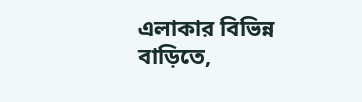এলাকার বিভিন্ন বাড়িতে,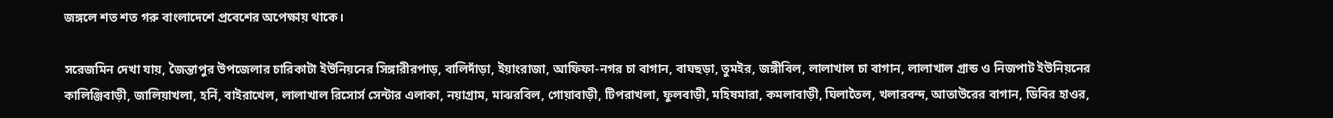জঙ্গলে শত শত গরু বাংলাদেশে প্রবেশের অপেক্ষায় থাকে।

সরেজমিন দেখা যায়, জৈন্তাপুর উপজেলার চারিকাটা ইউনিয়নের সিঙ্গারীরপাড়, বালিদাঁড়া, ইয়াংরাজা, আফিফা-নগর চা বাগান, বাঘছড়া, তুমইর, জঙ্গীবিল, লালাখাল চা বাগান, লালাখাল গ্রান্ড ও নিজপাট ইউনিয়নের কালিঞ্জিবাড়ী, জালিয়াখলা, হর্নি, বাইরাখেল, লালাখাল রিসোর্স সেন্টার এলাকা, নয়াগ্রাম, মাঝরবিল, গোয়াবাড়ী, টিপরাখলা, ফুলবাড়ী, মহিষমারা, কমলাবাড়ী, ঘিলাতৈল, খলারবন্দ, আতাউরের বাগান, ডিবির হাওর,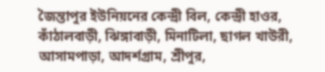জৈন্তাপুর ইউনিয়নের কেন্দ্রী বিল, কেন্দ্রী হাওর, কাঁঠালবাড়ী, ঝিঙ্গাবাড়ী, মিনাটিলা, ছাগল খাউরী, আসামপাড়া, আদর্শগ্রাম, শ্রীপুর,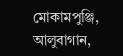মোকামপুঞ্জি, আলুবাগান,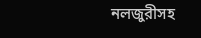নলজুরীসহ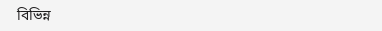বিভিন্ন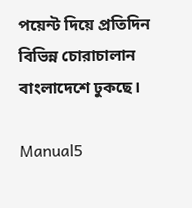পয়েন্ট দিয়ে প্রতিদিন বিভিন্ন চোরাচালান বাংলাদেশে ঢুকছে।

Manual5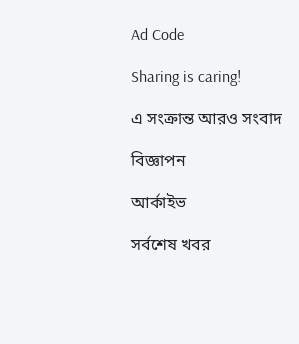Ad Code

Sharing is caring!

এ সংক্রান্ত আরও সংবাদ

বিজ্ঞাপন

আর্কাইভ

সর্বশেষ খবর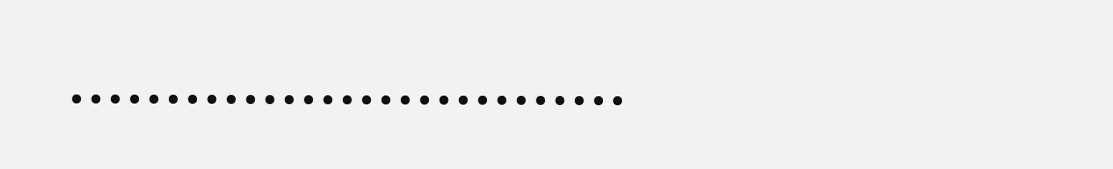………………………..